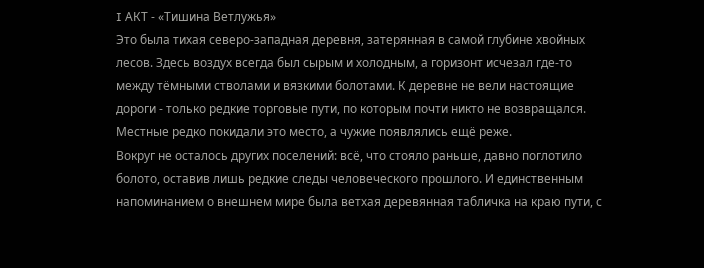I АКТ - «Тишина Ветлужья»
Это была тихая северо-западная деревня, затерянная в самой глубине хвойных лесов. Здесь воздух всегда был сырым и холодным, а горизонт исчезал где-то между тёмными стволами и вязкими болотами. К деревне не вели настоящие дороги - только редкие торговые пути, по которым почти никто не возвращался. Местные редко покидали это место, а чужие появлялись ещё реже.
Вокруг не осталось других поселений: всё, что стояло раньше, давно поглотило болото, оставив лишь редкие следы человеческого прошлого. И единственным напоминанием о внешнем мире была ветхая деревянная табличка на краю пути, с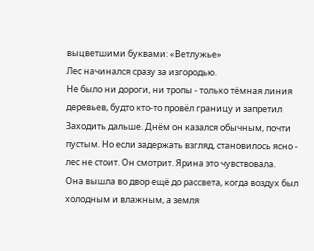выцветшими буквами: «Ветлужье»
Лес начинался сразу за изгородью.
Не было ни дороги, ни тропы - только тёмная линия деревьев, будто кто-то провёл границу и запретил Заходить дальше. Днём он казался обычным, почти пустым. Но если задержать взгляд, становилось ясно - лес не стоит. Он смотрит. Ярина это чувствовала.
Она вышла во двор ещё до рассвета, когда воздух был холодным и влажным, а земля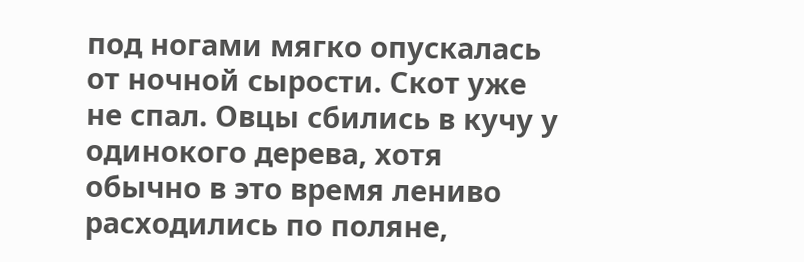под ногами мягко опускалась от ночной сырости. Скот уже не спал. Овцы сбились в кучу у одинокого дерева, хотя обычно в это время лениво расходились по поляне,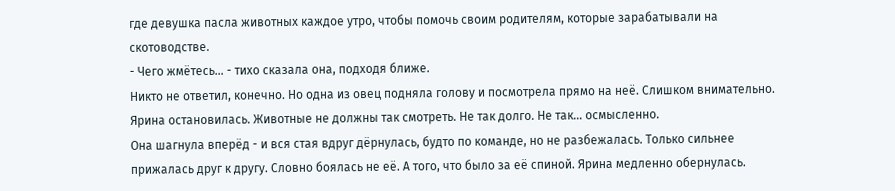где девушка пасла животных каждое утро, чтобы помочь своим родителям, которые зарабатывали на скотоводстве.
- Чего жмётесь… - тихо сказала она, подходя ближе.
Никто не ответил, конечно. Но одна из овец подняла голову и посмотрела прямо на неё. Слишком внимательно. Ярина остановилась. Животные не должны так смотреть. Не так долго. Не так… осмысленно.
Она шагнула вперёд - и вся стая вдруг дёрнулась, будто по команде, но не разбежалась. Только сильнее прижалась друг к другу. Словно боялась не её. А того, что было за её спиной. Ярина медленно обернулась.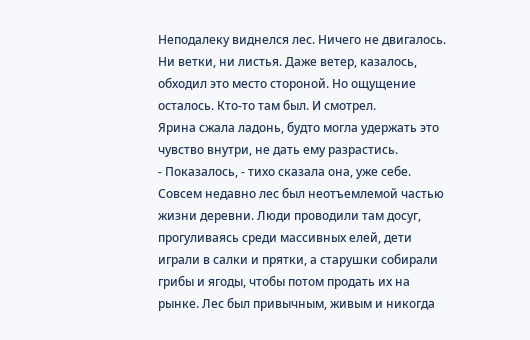Неподалеку виднелся лес. Ничего не двигалось. Ни ветки, ни листья. Даже ветер, казалось, обходил это место стороной. Но ощущение осталось. Кто-то там был. И смотрел.
Ярина сжала ладонь, будто могла удержать это чувство внутри, не дать ему разрастись.
- Показалось, - тихо сказала она, уже себе.
Совсем недавно лес был неотъемлемой частью жизни деревни. Люди проводили там досуг, прогуливаясь среди массивных елей, дети играли в салки и прятки, а старушки собирали грибы и ягоды, чтобы потом продать их на рынке. Лес был привычным, живым и никогда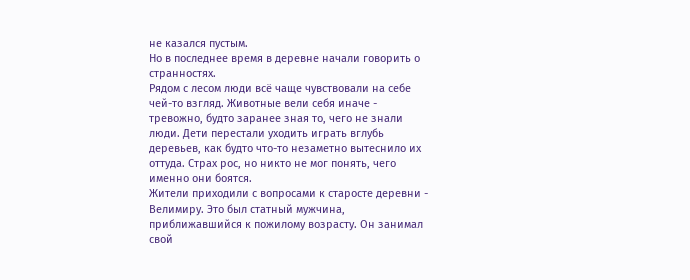не казался пустым.
Но в последнее время в деревне начали говорить о странностях.
Рядом с лесом люди всё чаще чувствовали на себе чей-то взгляд. Животные вели себя иначе - тревожно, будто заранее зная то, чего не знали люди. Дети перестали уходить играть вглубь деревьев, как будто что-то незаметно вытеснило их оттуда. Страх рос, но никто не мог понять, чего именно они боятся.
Жители приходили с вопросами к старосте деревни - Велимиру. Это был статный мужчина, приближавшийся к пожилому возрасту. Он занимал свой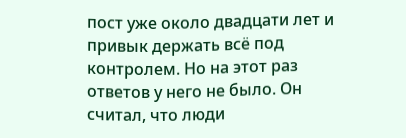пост уже около двадцати лет и привык держать всё под контролем. Но на этот раз ответов у него не было. Он считал, что люди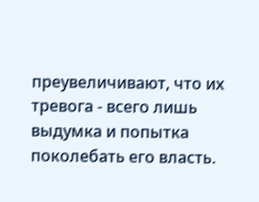преувеличивают, что их тревога - всего лишь выдумка и попытка поколебать его власть.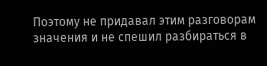Поэтому не придавал этим разговорам значения и не спешил разбираться в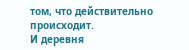том, что действительно происходит.
И деревня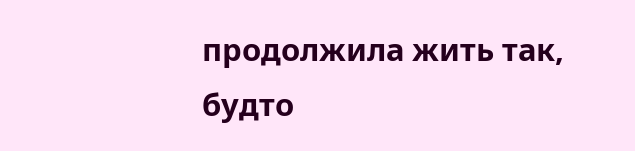продолжила жить так, будто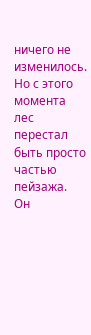ничего не изменилось. Но с этого момента лес перестал быть просто частью пейзажа.
Он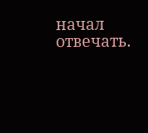начал отвечать.